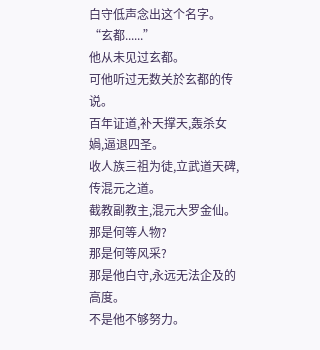白守低声念出这个名字。
“玄都......”
他从未见过玄都。
可他听过无数关於玄都的传说。
百年证道,补天撑天,轰杀女媧,逼退四圣。
收人族三祖为徒,立武道天碑,传混元之道。
截教副教主,混元大罗金仙。
那是何等人物?
那是何等风采?
那是他白守,永远无法企及的高度。
不是他不够努力。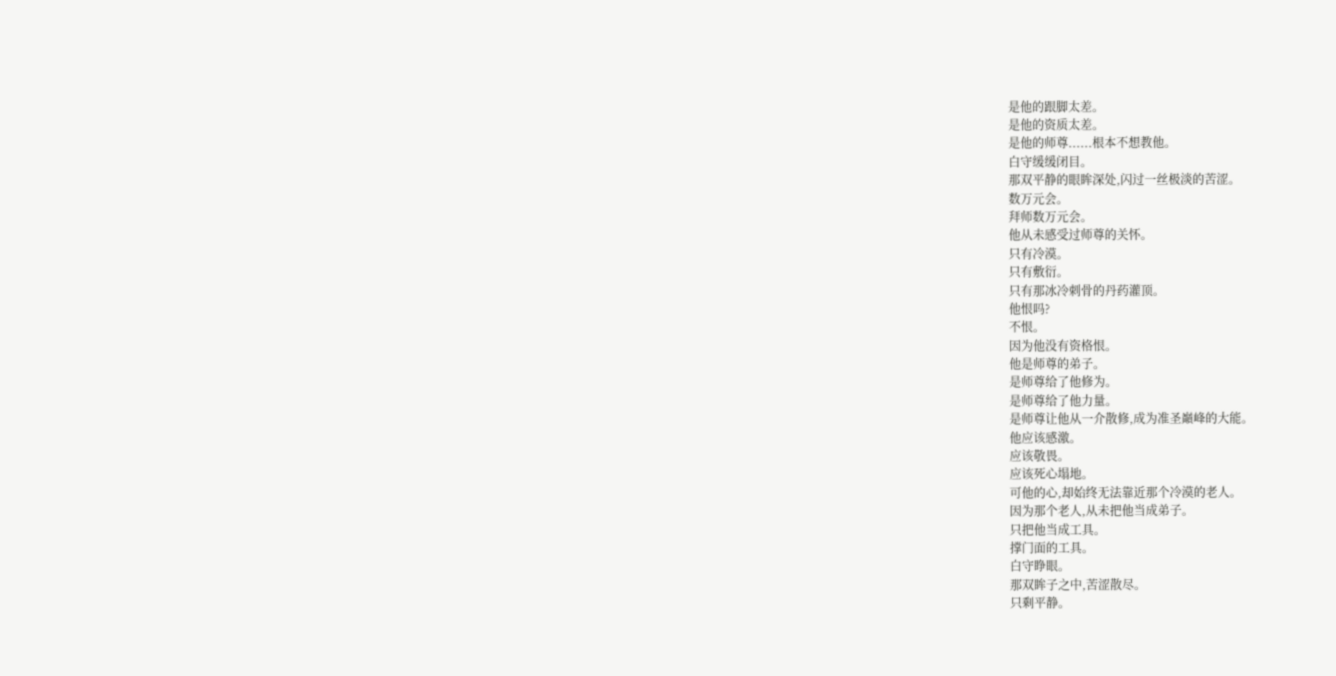是他的跟脚太差。
是他的资质太差。
是他的师尊......根本不想教他。
白守缓缓闭目。
那双平静的眼眸深处,闪过一丝极淡的苦涩。
数万元会。
拜师数万元会。
他从未感受过师尊的关怀。
只有冷漠。
只有敷衍。
只有那冰冷刺骨的丹药灌顶。
他恨吗?
不恨。
因为他没有资格恨。
他是师尊的弟子。
是师尊给了他修为。
是师尊给了他力量。
是师尊让他从一介散修,成为准圣巔峰的大能。
他应该感激。
应该敬畏。
应该死心塌地。
可他的心,却始终无法靠近那个冷漠的老人。
因为那个老人,从未把他当成弟子。
只把他当成工具。
撑门面的工具。
白守睁眼。
那双眸子之中,苦涩散尽。
只剩平静。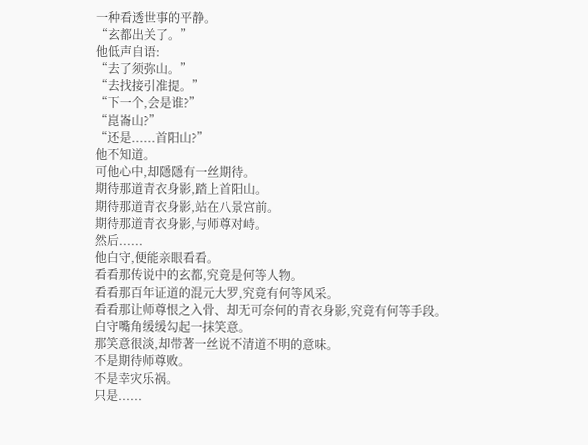一种看透世事的平静。
“玄都出关了。”
他低声自语:
“去了须弥山。”
“去找接引准提。”
“下一个,会是谁?”
“崑崙山?”
“还是......首阳山?”
他不知道。
可他心中,却隱隱有一丝期待。
期待那道青衣身影,踏上首阳山。
期待那道青衣身影,站在八景宫前。
期待那道青衣身影,与师尊对峙。
然后......
他白守,便能亲眼看看。
看看那传说中的玄都,究竟是何等人物。
看看那百年证道的混元大罗,究竟有何等风采。
看看那让师尊恨之入骨、却无可奈何的青衣身影,究竟有何等手段。
白守嘴角缓缓勾起一抹笑意。
那笑意很淡,却带著一丝说不清道不明的意味。
不是期待师尊败。
不是幸灾乐祸。
只是......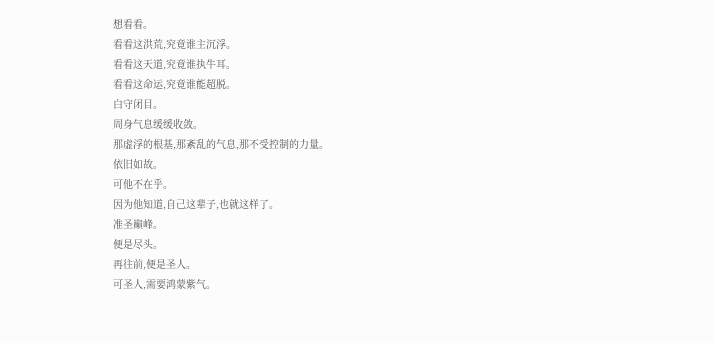想看看。
看看这洪荒,究竟谁主沉浮。
看看这天道,究竟谁执牛耳。
看看这命运,究竟谁能超脱。
白守闭目。
周身气息缓缓收敛。
那虚浮的根基,那紊乱的气息,那不受控制的力量。
依旧如故。
可他不在乎。
因为他知道,自己这辈子,也就这样了。
准圣巔峰。
便是尽头。
再往前,便是圣人。
可圣人,需要鸿蒙紫气。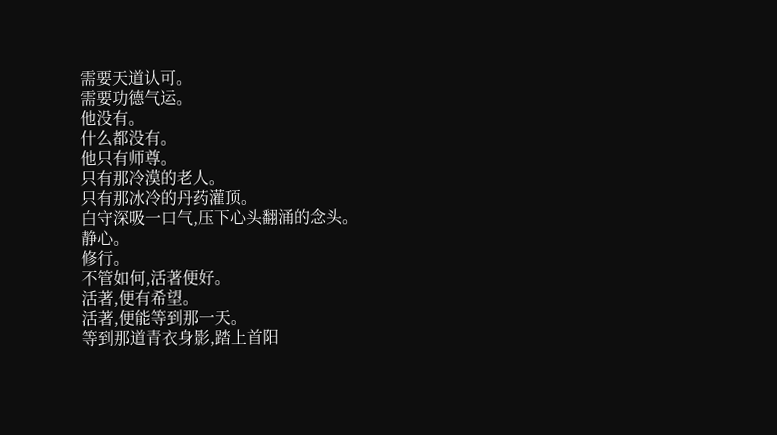需要天道认可。
需要功德气运。
他没有。
什么都没有。
他只有师尊。
只有那冷漠的老人。
只有那冰冷的丹药灌顶。
白守深吸一口气,压下心头翻涌的念头。
静心。
修行。
不管如何,活著便好。
活著,便有希望。
活著,便能等到那一天。
等到那道青衣身影,踏上首阳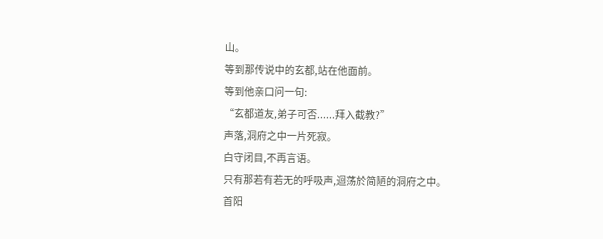山。
等到那传说中的玄都,站在他面前。
等到他亲口问一句:
“玄都道友,弟子可否......拜入截教?”
声落,洞府之中一片死寂。
白守闭目,不再言语。
只有那若有若无的呼吸声,迴荡於简陋的洞府之中。
首阳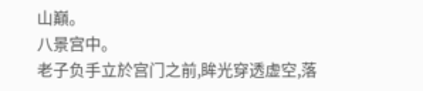山巔。
八景宫中。
老子负手立於宫门之前,眸光穿透虚空,落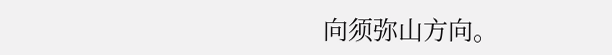向须弥山方向。